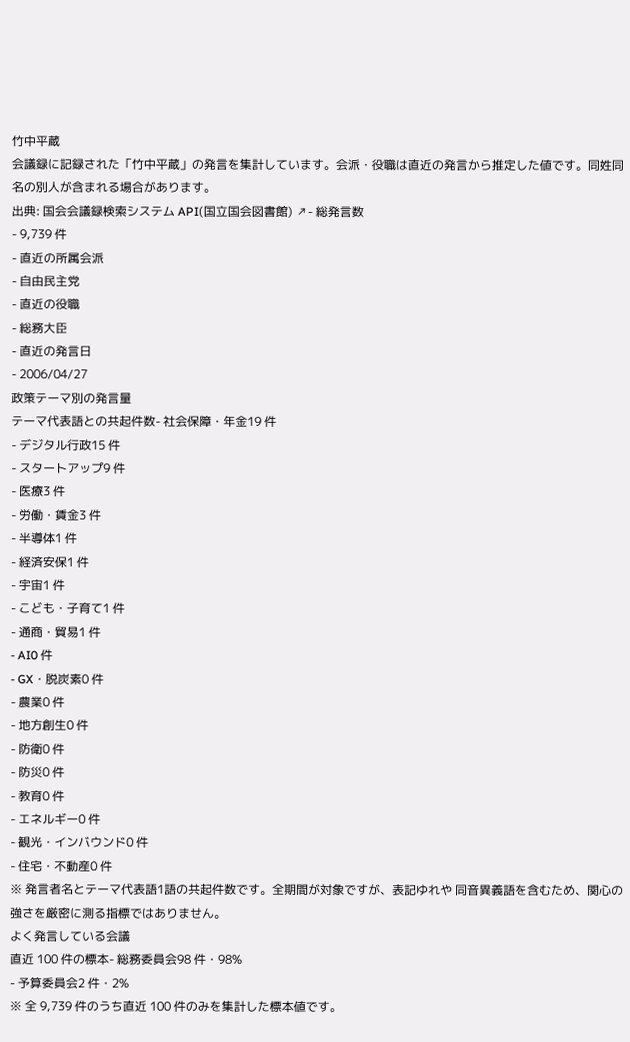竹中平蔵
会議録に記録された「竹中平蔵」の発言を集計しています。会派・役職は直近の発言から推定した値です。同姓同名の別人が含まれる場合があります。
出典: 国会会議録検索システム API(国立国会図書館) ↗- 総発言数
- 9,739 件
- 直近の所属会派
- 自由民主党
- 直近の役職
- 総務大臣
- 直近の発言日
- 2006/04/27
政策テーマ別の発言量
テーマ代表語との共起件数- 社会保障・年金19 件
- デジタル行政15 件
- スタートアップ9 件
- 医療3 件
- 労働・賃金3 件
- 半導体1 件
- 経済安保1 件
- 宇宙1 件
- こども・子育て1 件
- 通商・貿易1 件
- AI0 件
- GX・脱炭素0 件
- 農業0 件
- 地方創生0 件
- 防衛0 件
- 防災0 件
- 教育0 件
- エネルギー0 件
- 観光・インバウンド0 件
- 住宅・不動産0 件
※ 発言者名とテーマ代表語1語の共起件数です。全期間が対象ですが、表記ゆれや 同音異義語を含むため、関心の強さを厳密に測る指標ではありません。
よく発言している会議
直近 100 件の標本- 総務委員会98 件・98%
- 予算委員会2 件・2%
※ 全 9,739 件のうち直近 100 件のみを集計した標本値です。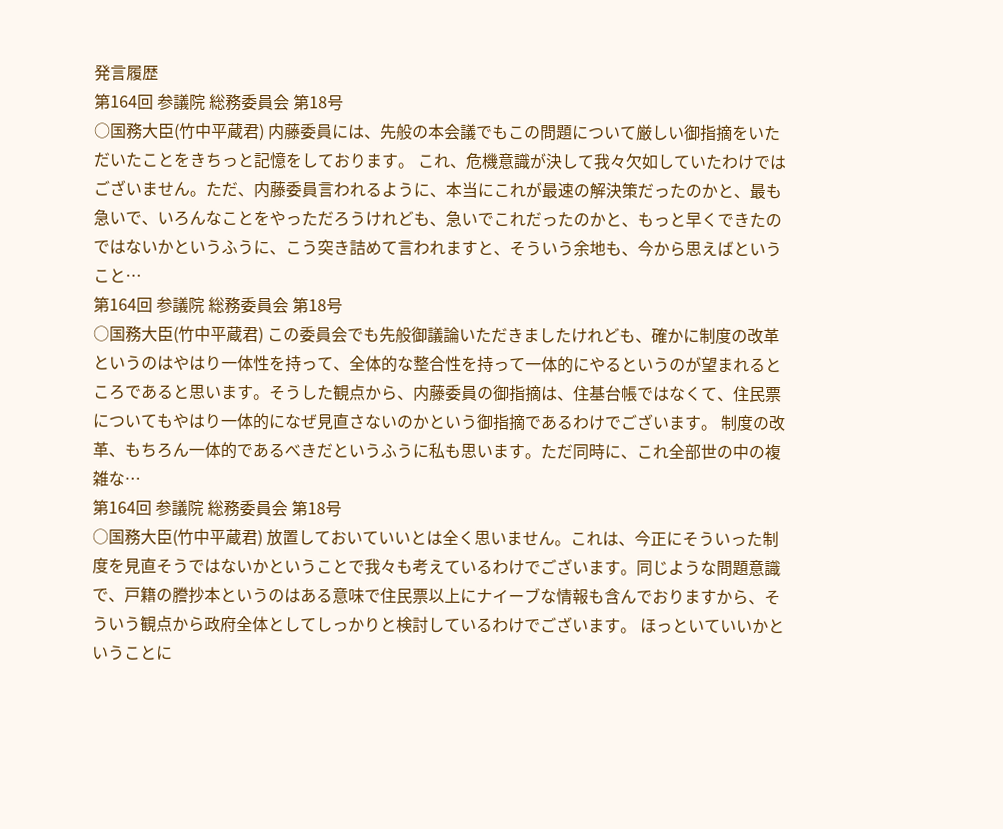発言履歴
第164回 参議院 総務委員会 第18号
○国務大臣(竹中平蔵君) 内藤委員には、先般の本会議でもこの問題について厳しい御指摘をいただいたことをきちっと記憶をしております。 これ、危機意識が決して我々欠如していたわけではございません。ただ、内藤委員言われるように、本当にこれが最速の解決策だったのかと、最も急いで、いろんなことをやっただろうけれども、急いでこれだったのかと、もっと早くできたのではないかというふうに、こう突き詰めて言われますと、そういう余地も、今から思えばということ…
第164回 参議院 総務委員会 第18号
○国務大臣(竹中平蔵君) この委員会でも先般御議論いただきましたけれども、確かに制度の改革というのはやはり一体性を持って、全体的な整合性を持って一体的にやるというのが望まれるところであると思います。そうした観点から、内藤委員の御指摘は、住基台帳ではなくて、住民票についてもやはり一体的になぜ見直さないのかという御指摘であるわけでございます。 制度の改革、もちろん一体的であるべきだというふうに私も思います。ただ同時に、これ全部世の中の複雑な…
第164回 参議院 総務委員会 第18号
○国務大臣(竹中平蔵君) 放置しておいていいとは全く思いません。これは、今正にそういった制度を見直そうではないかということで我々も考えているわけでございます。同じような問題意識で、戸籍の謄抄本というのはある意味で住民票以上にナイーブな情報も含んでおりますから、そういう観点から政府全体としてしっかりと検討しているわけでございます。 ほっといていいかということに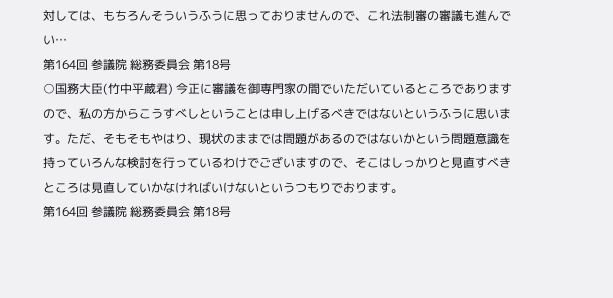対しては、もちろんそういうふうに思っておりませんので、これ法制審の審議も進んでい…
第164回 参議院 総務委員会 第18号
○国務大臣(竹中平蔵君) 今正に審議を御専門家の間でいただいているところでありますので、私の方からこうすべしということは申し上げるべきではないというふうに思います。ただ、そもそもやはり、現状のままでは問題があるのではないかという問題意識を持っていろんな検討を行っているわけでございますので、そこはしっかりと見直すべきところは見直していかなければいけないというつもりでおります。
第164回 参議院 総務委員会 第18号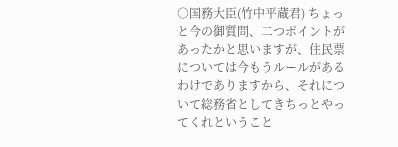○国務大臣(竹中平蔵君) ちょっと今の御質問、二つポイントがあったかと思いますが、住民票については今もうルールがあるわけでありますから、それについて総務省としてきちっとやってくれということ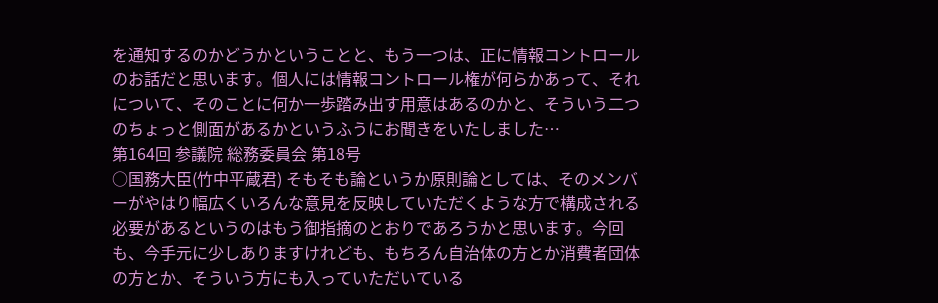を通知するのかどうかということと、もう一つは、正に情報コントロールのお話だと思います。個人には情報コントロール権が何らかあって、それについて、そのことに何か一歩踏み出す用意はあるのかと、そういう二つのちょっと側面があるかというふうにお聞きをいたしました…
第164回 参議院 総務委員会 第18号
○国務大臣(竹中平蔵君) そもそも論というか原則論としては、そのメンバーがやはり幅広くいろんな意見を反映していただくような方で構成される必要があるというのはもう御指摘のとおりであろうかと思います。今回も、今手元に少しありますけれども、もちろん自治体の方とか消費者団体の方とか、そういう方にも入っていただいている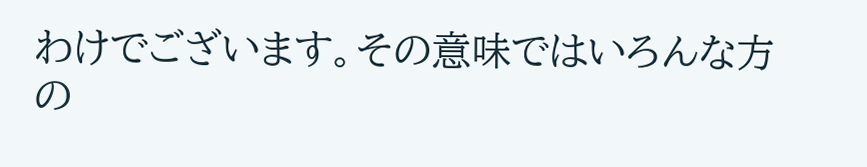わけでございます。その意味ではいろんな方の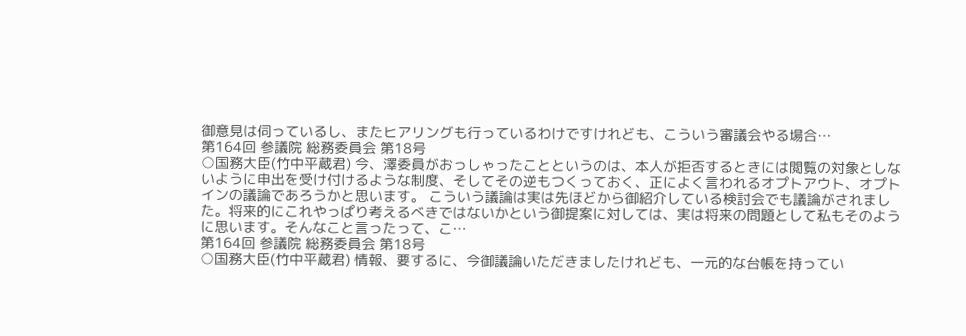御意見は伺っているし、またヒアリングも行っているわけですけれども、こういう審議会やる場合…
第164回 参議院 総務委員会 第18号
○国務大臣(竹中平蔵君) 今、澤委員がおっしゃったことというのは、本人が拒否するときには閲覧の対象としないように申出を受け付けるような制度、そしてその逆もつくっておく、正によく言われるオプトアウト、オプトインの議論であろうかと思います。 こういう議論は実は先ほどから御紹介している検討会でも議論がされました。将来的にこれやっぱり考えるべきではないかという御提案に対しては、実は将来の問題として私もそのように思います。そんなこと言ったって、こ…
第164回 参議院 総務委員会 第18号
○国務大臣(竹中平蔵君) 情報、要するに、今御議論いただきましたけれども、一元的な台帳を持ってい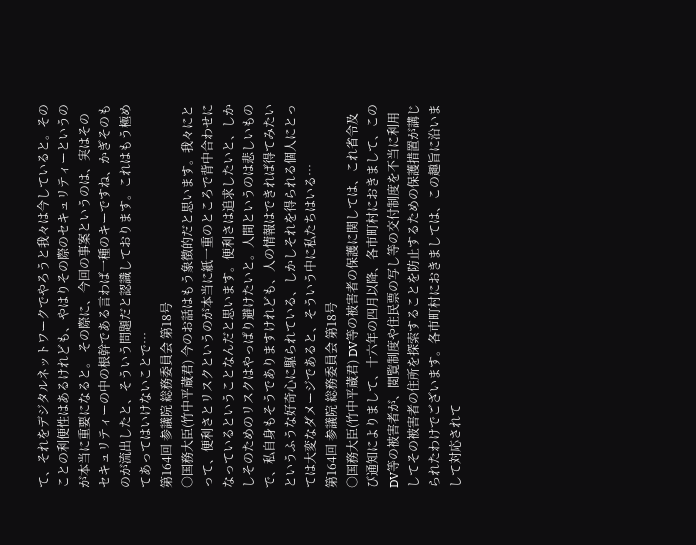て、それをデジタルネットワークでやろうと我々は今していると。そのことの利便性はあるけれども、やはりその際のセキュリティーというのが本当に重要になると。 その際に、今回の事案というのは、実はそのセキュリティーの中の根幹である言わば一種のキーですね、かぎそのものが流出したと、そういう問題だと認識しております。これはもう極めてあってはいけないことで…
第164回 参議院 総務委員会 第18号
○国務大臣(竹中平蔵君) 今のお話はもう象徴的だと思います。我々にとって、便利さとリスクというのが本当に紙一重のところで背中合わせになっているということなんだと思います。便利さは追求したいと、しかしそのためのリスクはやっぱり避けたいと。人間というのは悲しいもので、私自身もそうでありますけれども、人の情報はできれば得てみたいというふうな好奇心に駆られている、しかしそれを得られる個人にとっては大変なダメージであると、そういう中に私たちはいる…
第164回 参議院 総務委員会 第18号
○国務大臣(竹中平蔵君) DV等の被害者の保護に関しては、これ省令及び通知によりまして、十六年の四月以降、各市町村におきまして、このDV等の被害者が、閲覧制度や住民票の写し等の交付制度を不当に利用してその被害者の住所を探索することを防止するための保護措置が講じられたわけでございます。各市町村におきましては、この趣旨に沿いまして対応されて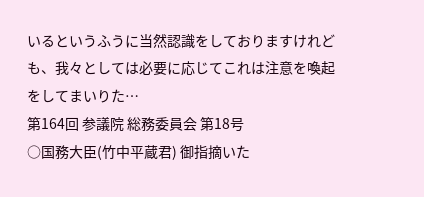いるというふうに当然認識をしておりますけれども、我々としては必要に応じてこれは注意を喚起をしてまいりた…
第164回 参議院 総務委員会 第18号
○国務大臣(竹中平蔵君) 御指摘いた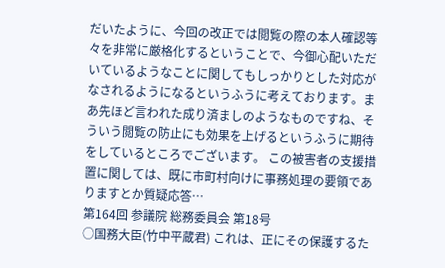だいたように、今回の改正では閲覧の際の本人確認等々を非常に厳格化するということで、今御心配いただいているようなことに関してもしっかりとした対応がなされるようになるというふうに考えております。まあ先ほど言われた成り済ましのようなものですね、そういう閲覧の防止にも効果を上げるというふうに期待をしているところでございます。 この被害者の支援措置に関しては、既に市町村向けに事務処理の要領でありますとか質疑応答…
第164回 参議院 総務委員会 第18号
○国務大臣(竹中平蔵君) これは、正にその保護するた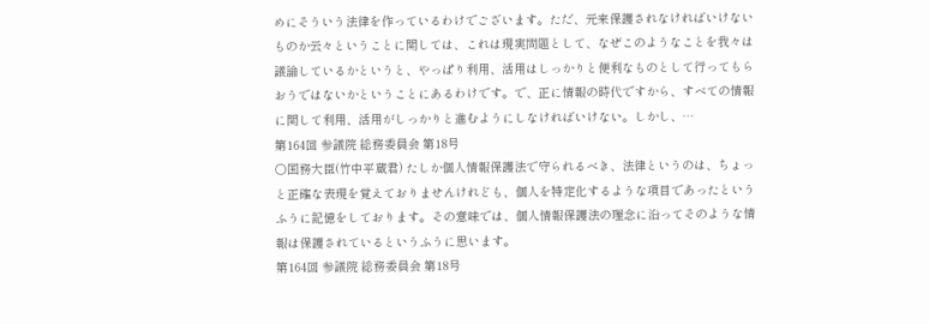めにそういう法律を作っているわけでございます。ただ、元来保護されなければいけないものか云々ということに関しては、これは現実問題として、なぜこのようなことを我々は議論しているかというと、やっぱり利用、活用はしっかりと便利なものとして行ってもらおうではないかということにあるわけです。で、正に情報の時代ですから、すべての情報に関して利用、活用がしっかりと進むようにしなければいけない。しかし、…
第164回 参議院 総務委員会 第18号
○国務大臣(竹中平蔵君) たしか個人情報保護法で守られるべき、法律というのは、ちょっと正確な表現を覚えておりませんけれども、個人を特定化するような項目であったというふうに記憶をしております。その意味では、個人情報保護法の理念に沿ってそのような情報は保護されているというふうに思います。
第164回 参議院 総務委員会 第18号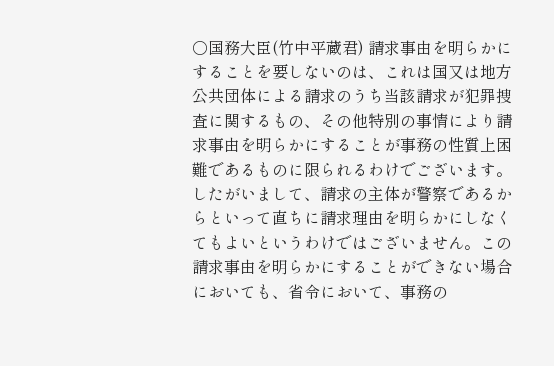○国務大臣(竹中平蔵君) 請求事由を明らかにすることを要しないのは、これは国又は地方公共団体による請求のうち当該請求が犯罪捜査に関するもの、その他特別の事情により請求事由を明らかにすることが事務の性質上困難であるものに限られるわけでございます。 したがいまして、請求の主体が警察であるからといって直ちに請求理由を明らかにしなくてもよいというわけではございません。この請求事由を明らかにすることができない場合においても、省令において、事務の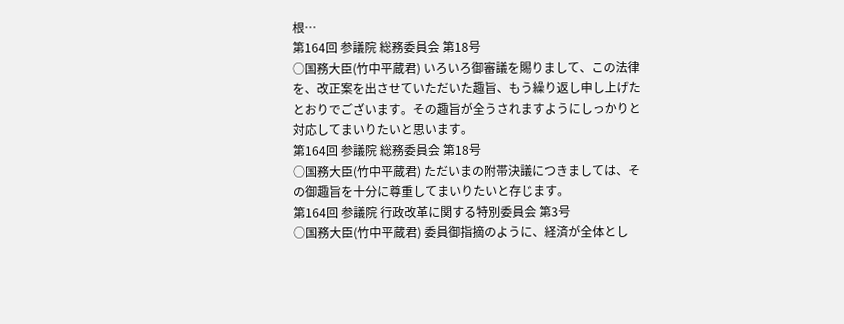根…
第164回 参議院 総務委員会 第18号
○国務大臣(竹中平蔵君) いろいろ御審議を賜りまして、この法律を、改正案を出させていただいた趣旨、もう繰り返し申し上げたとおりでございます。その趣旨が全うされますようにしっかりと対応してまいりたいと思います。
第164回 参議院 総務委員会 第18号
○国務大臣(竹中平蔵君) ただいまの附帯決議につきましては、その御趣旨を十分に尊重してまいりたいと存じます。
第164回 参議院 行政改革に関する特別委員会 第3号
○国務大臣(竹中平蔵君) 委員御指摘のように、経済が全体とし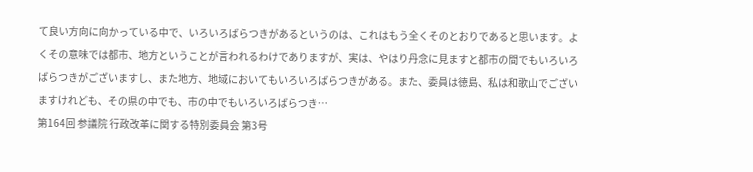て良い方向に向かっている中で、いろいろばらつきがあるというのは、これはもう全くそのとおりであると思います。よくその意味では都市、地方ということが言われるわけでありますが、実は、やはり丹念に見ますと都市の間でもいろいろばらつきがございますし、また地方、地域においてもいろいろばらつきがある。また、委員は徳島、私は和歌山でございますけれども、その県の中でも、市の中でもいろいろばらつき…
第164回 参議院 行政改革に関する特別委員会 第3号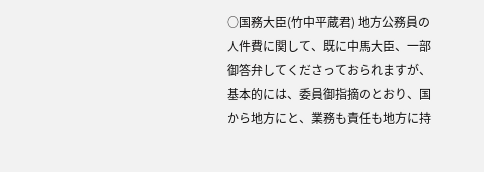○国務大臣(竹中平蔵君) 地方公務員の人件費に関して、既に中馬大臣、一部御答弁してくださっておられますが、基本的には、委員御指摘のとおり、国から地方にと、業務も責任も地方に持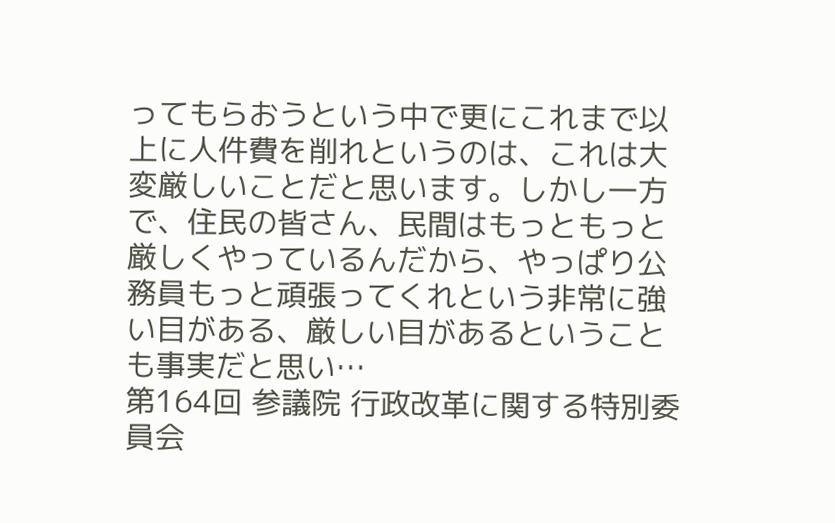ってもらおうという中で更にこれまで以上に人件費を削れというのは、これは大変厳しいことだと思います。しかし一方で、住民の皆さん、民間はもっともっと厳しくやっているんだから、やっぱり公務員もっと頑張ってくれという非常に強い目がある、厳しい目があるということも事実だと思い…
第164回 参議院 行政改革に関する特別委員会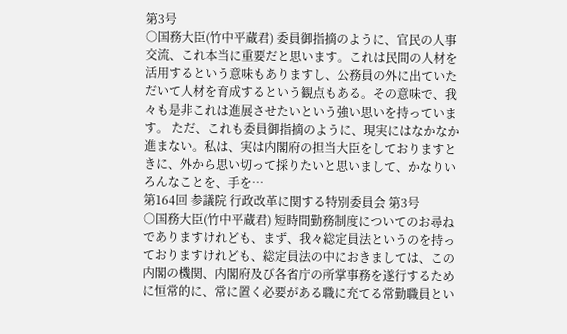第3号
○国務大臣(竹中平蔵君) 委員御指摘のように、官民の人事交流、これ本当に重要だと思います。これは民間の人材を活用するという意味もありますし、公務員の外に出ていただいて人材を育成するという観点もある。その意味で、我々も是非これは進展させたいという強い思いを持っています。 ただ、これも委員御指摘のように、現実にはなかなか進まない。私は、実は内閣府の担当大臣をしておりますときに、外から思い切って採りたいと思いまして、かなりいろんなことを、手を…
第164回 参議院 行政改革に関する特別委員会 第3号
○国務大臣(竹中平蔵君) 短時間勤務制度についてのお尋ねでありますけれども、まず、我々総定員法というのを持っておりますけれども、総定員法の中におきましては、この内閣の機関、内閣府及び各省庁の所掌事務を遂行するために恒常的に、常に置く必要がある職に充てる常勤職員とい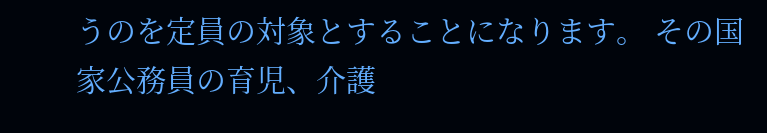うのを定員の対象とすることになります。 その国家公務員の育児、介護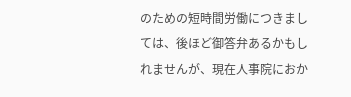のための短時間労働につきましては、後ほど御答弁あるかもしれませんが、現在人事院におか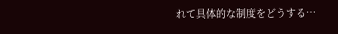れて具体的な制度をどうする…